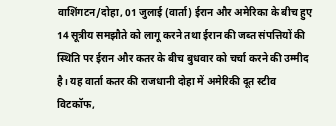वाशिंगटन/दोहा, 01 जुलाई (वार्ता) ईरान और अमेरिका के बीच हुए 14 सूत्रीय समझौते को लागू करने तथा ईरान की जब्त संपत्तियों की स्थिति पर ईरान और कतर के बीच बुधवार को चर्चा करने की उम्मीद है। यह वार्ता कतर की राजधानी दोहा में अमेरिकी दूत स्टीव विटकॉफ,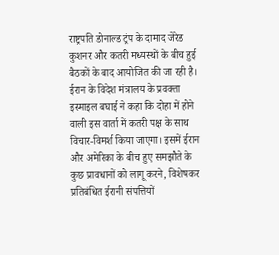राष्ट्रपति डोनाल्ड ट्रंप के दामाद जेरेड कुशनर और कतरी मध्यस्थों के बीच हुई बैठकों के बाद आयोजित की जा रही है। ईरान के विदेश मंत्रालय के प्रवक्ता इस्माइल बघाई ने कहा कि दोहा में होने वाली इस वार्ता में कतरी पक्ष के साथ विचार-विमर्श किया जाएगा। इसमें ईरान और अमेरिका के बीच हुए समझौते के कुछ प्रावधानों को लागू करने, विशेषकर प्रतिबंधित ईरानी संपत्तियों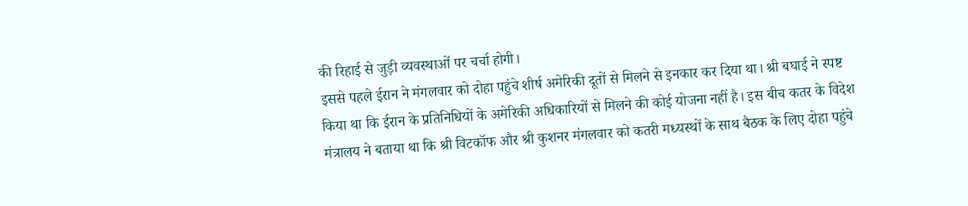की रिहाई से जुड़ी व्यवस्थाओं पर चर्चा होगी।
इससे पहले ईरान ने मंगलवार को दोहा पहुंचे शीर्ष अमेरिकी दूतों से मिलने से इनकार कर दिया था। श्री बघाई ने स्पष्ट किया था कि ईरान के प्रतिनिधियों के अमेरिकी अधिकारियों से मिलने की कोई योजना नहीं है। इस बीच कतर के विदेश मंत्रालय ने बताया था कि श्री विटकॉफ और श्री कुशनर मंगलवार को कतरी मध्यस्थों के साथ बैठक के लिए दोहा पहुंचे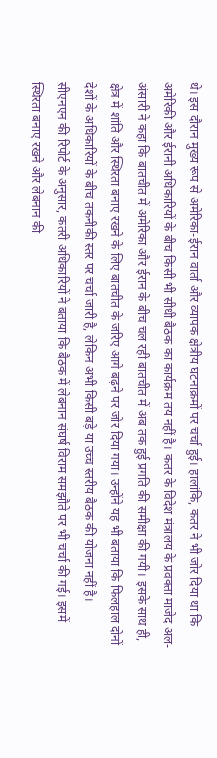थे। इस दौरान मुख्य रूप से अमेरिका-ईरान वार्ता और व्यापक क्षेत्रीय घटनाक्रमों पर चर्चा हुई। हालांकि, कतर ने भी जोर दिया था कि अमेरिकी और ईरानी अधिकारियों के बीच किसी भी सीधी बैठक का कार्यक्रम तय नहीं है। कतर के विदेश मंत्रालय के प्रवक्ता माजेद अल-अंसारी ने कहा कि बातचीत में अमेरिका और ईरान के बीच चल रही बातचीत में अब तक हुई प्रगति की समीक्षा की गयी। इसके साथ ही, क्षेत्र में शांति और स्थिरता बनाए रखने के लिए बातचीत के जरिए आगे बढ़ने पर जोर दिया गया। उन्होंने यह भी बताया कि फिलहाल दोनों देशों के अधिकारियों के बीच तकनीकी स्तर पर चर्चा जारी है, लेकिन अभी किसी बड़े या उच्च स्तरीय बैठक की योजना नहीं है।
सीएनएन की रिपोर्ट के अनुसार, कतरी अधिकारियों ने बताया कि बैठक में लेबनान संघर्ष विराम समझौते पर भी चर्चा की गई। इसमें स्थिरता बनाए रखने और लेबनान की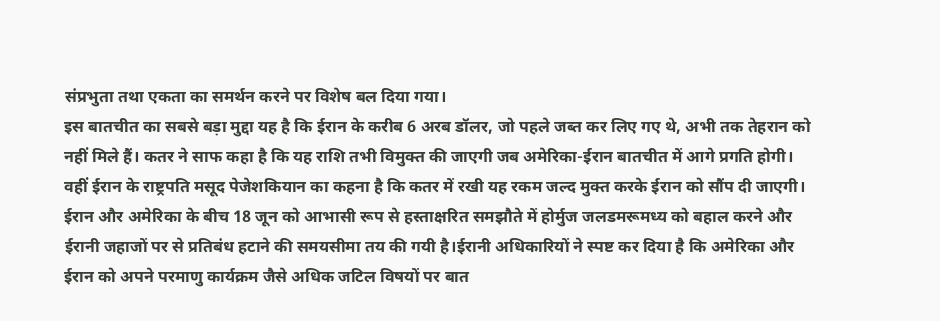संप्रभुता तथा एकता का समर्थन करने पर विशेष बल दिया गया।
इस बातचीत का सबसे बड़ा मुद्दा यह है कि ईरान के करीब 6 अरब डॉलर, जो पहले जब्त कर लिए गए थे, अभी तक तेहरान को नहीं मिले हैं। कतर ने साफ कहा है कि यह राशि तभी विमुक्त की जाएगी जब अमेरिका-ईरान बातचीत में आगे प्रगति होगी। वहीं ईरान के राष्ट्रपति मसूद पेजेशकियान का कहना है कि कतर में रखी यह रकम जल्द मुक्त करके ईरान को सौंप दी जाएगी। ईरान और अमेरिका के बीच 18 जून को आभासी रूप से हस्ताक्षरित समझौते में होर्मुज जलडमरूमध्य को बहाल करने और ईरानी जहाजों पर से प्रतिबंध हटाने की समयसीमा तय की गयी है।ईरानी अधिकारियों ने स्पष्ट कर दिया है कि अमेरिका और ईरान को अपने परमाणु कार्यक्रम जैसे अधिक जटिल विषयों पर बात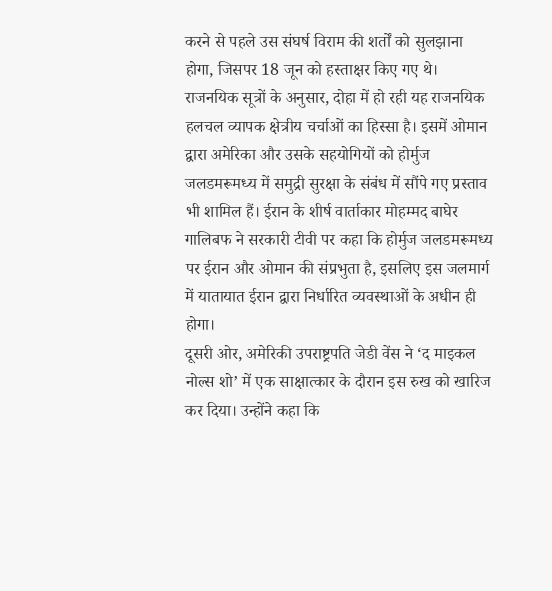करने से पहले उस संघर्ष विराम की शर्तों को सुलझाना होगा, जिसपर 18 जून को हस्ताक्षर किए गए थे।
राजनयिक सूत्रों के अनुसार, दोहा में हो रही यह राजनयिक हलचल व्यापक क्षेत्रीय चर्चाओं का हिस्सा है। इसमें ओमान द्वारा अमेरिका और उसके सहयोगियों को होर्मुज जलडमरूमध्य में समुद्री सुरक्षा के संबंध में सौंपे गए प्रस्ताव भी शामिल हैं। ईरान के शीर्ष वार्ताकार मोहम्मद बाघेर गालिबफ ने सरकारी टीवी पर कहा कि होर्मुज जलडमरूमध्य पर ईरान और ओमान की संप्रभुता है, इसलिए इस जलमार्ग में यातायात ईरान द्वारा निर्धारित व्यवस्थाओं के अधीन ही होगा।
दूसरी ओर, अमेरिकी उपराष्ट्रपति जेडी वेंस ने ‘द माइकल नोल्स शो’ में एक साक्षात्कार के दौरान इस रुख को खारिज कर दिया। उन्होंने कहा कि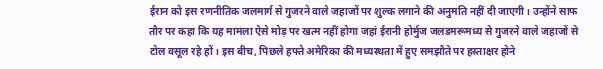ईरान को इस रणनीतिक जलमार्ग से गुजरने वाले जहाजों पर शुल्क लगाने की अनुमति नहीं दी जाएगी। उन्होंने साफ तौर पर कहा कि यह मामला ऐसे मोड़ पर खत्म नहीं होगा जहां ईरानी होर्मुज जलडमरूमध्य से गुजरने वाले जहाजों से टोल वसूल रहे हों। इस बीच, पिछले हफ्ते अमेरिका की मध्यस्थता में हुए समझौते पर हस्ताक्षर होने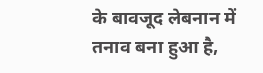के बावजूद लेबनान में तनाव बना हुआ है,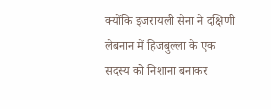क्योंकि इजरायली सेना ने दक्षिणी लेबनान में हिजबुल्ला के एक सदस्य को निशाना बनाकर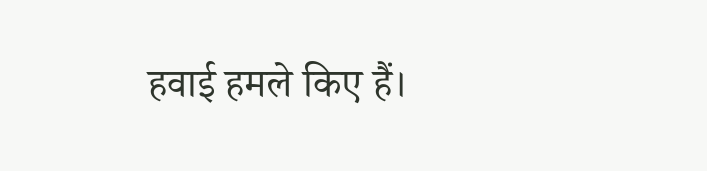हवाई हमले किए हैं।